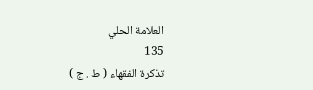العلامة الحلي
135
تذكرة الفقهاء ( ط . ج )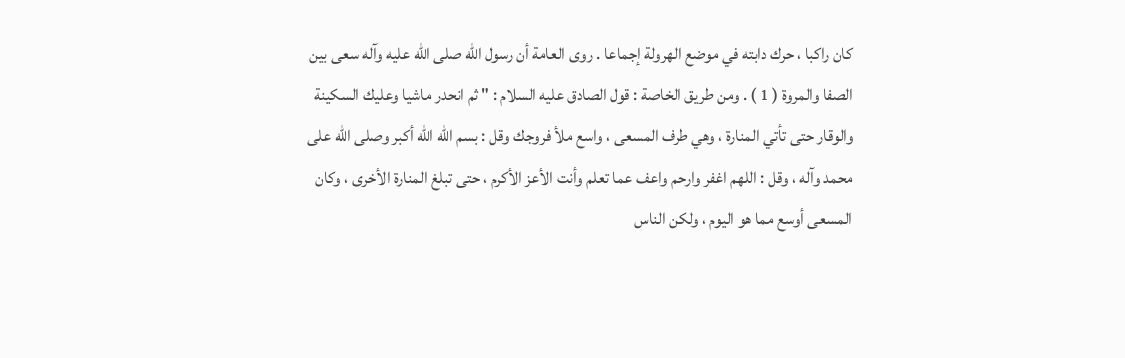كان راكبا ، حرك دابته في موضع الهرولة إجماعا . روى العامة أن رسول الله صلى الله عليه وآله سعى بين الصفا والمروة ( 1 ) . ومن طريق الخاصة : قول الصادق عليه السلام : " ثم انحدر ماشيا وعليك السكينة والوقار حتى تأتي المنارة ، وهي طرف المسعى ، واسع ملأ فروجك وقل : بسم الله الله أكبر وصلى الله على محمد وآله ، وقل : اللهم اغفر وارحم واعف عما تعلم وأنت الأعز الأكرم ، حتى تبلغ المنارة الأخرى ، وكان المسعى أوسع مما هو اليوم ، ولكن الناس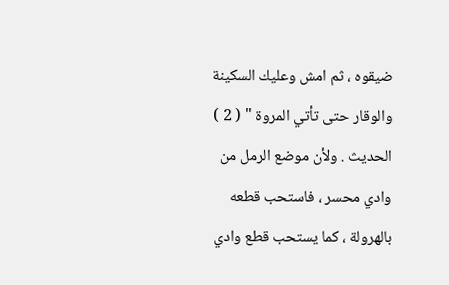ضيقوه ، ثم امش وعليك السكينة والوقار حتى تأتي المروة " ( 2 ) الحديث . ولأن موضع الرمل من وادي محسر ، فاستحب قطعه بالهرولة ، كما يستحب قطع وادي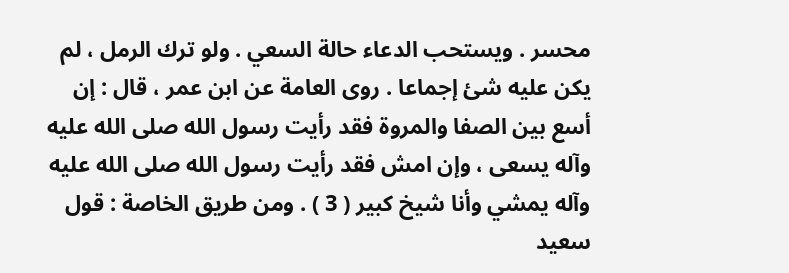محسر . ويستحب الدعاء حالة السعي . ولو ترك الرمل ، لم يكن عليه شئ إجماعا . روى العامة عن ابن عمر ، قال : إن أسع بين الصفا والمروة فقد رأيت رسول الله صلى الله عليه وآله يسعى ، وإن امش فقد رأيت رسول الله صلى الله عليه وآله يمشي وأنا شيخ كبير ( 3 ) . ومن طريق الخاصة : قول سعيد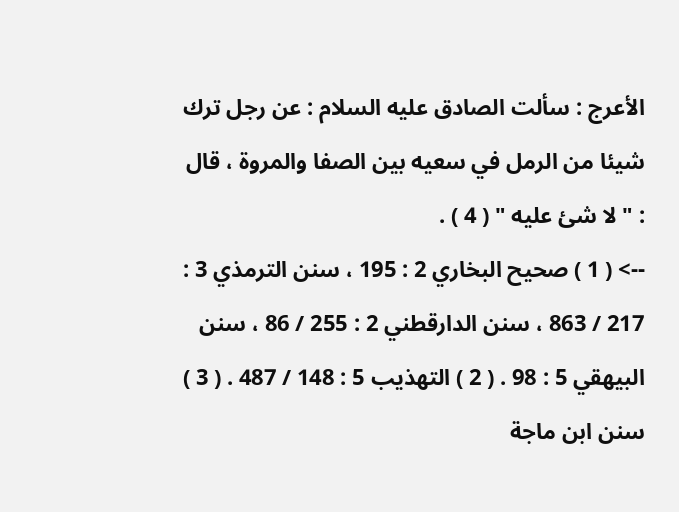الأعرج : سألت الصادق عليه السلام : عن رجل ترك شيئا من الرمل في سعيه بين الصفا والمروة ، قال : " لا شئ عليه " ( 4 ) .
--> ( 1 ) صحيح البخاري 2 : 195 ، سنن الترمذي 3 : 217 / 863 ، سنن الدارقطني 2 : 255 / 86 ، سنن البيهقي 5 : 98 . ( 2 ) التهذيب 5 : 148 / 487 . ( 3 ) سنن ابن ماجة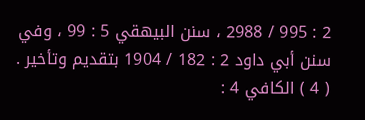2 : 995 / 2988 ، سنن البيهقي 5 : 99 ، وفي سنن أبي داود 2 : 182 / 1904 بتقديم وتأخير . ( 4 ) الكافي 4 :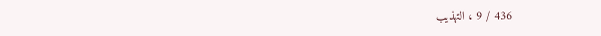436 / 9 ، التهذيب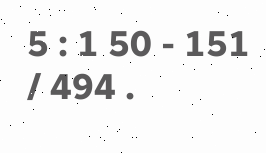5 : 1 50 - 151 / 494 .